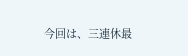今回は、三連休最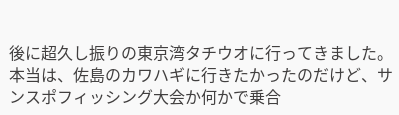後に超久し振りの東京湾タチウオに行ってきました。
本当は、佐島のカワハギに行きたかったのだけど、サンスポフィッシング大会か何かで乗合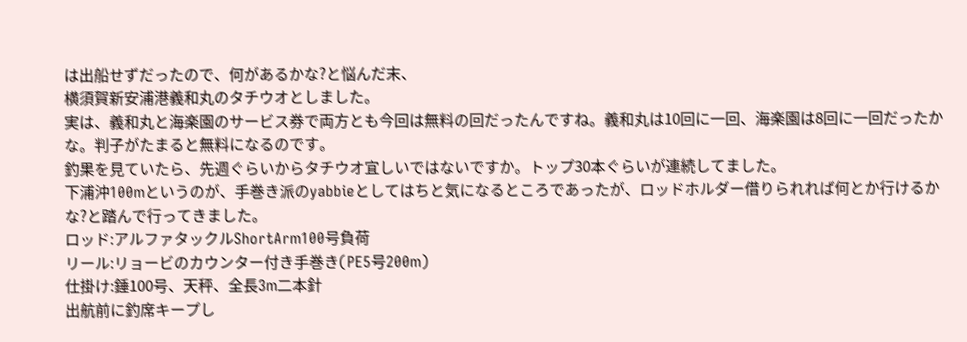は出船せずだったので、何があるかな?と悩んだ末、
横須賀新安浦港義和丸のタチウオとしました。
実は、義和丸と海楽園のサービス券で両方とも今回は無料の回だったんですね。義和丸は10回に一回、海楽園は8回に一回だったかな。判子がたまると無料になるのです。
釣果を見ていたら、先週ぐらいからタチウオ宜しいではないですか。トップ30本ぐらいが連続してました。
下浦沖100mというのが、手巻き派のyabbieとしてはちと気になるところであったが、ロッドホルダー借りられれば何とか行けるかな?と踏んで行ってきました。
ロッド:アルファタックルShortArm100号負荷
リール:リョービのカウンター付き手巻き(PE5号200m)
仕掛け:錘100号、天秤、全長3m二本針
出航前に釣席キープし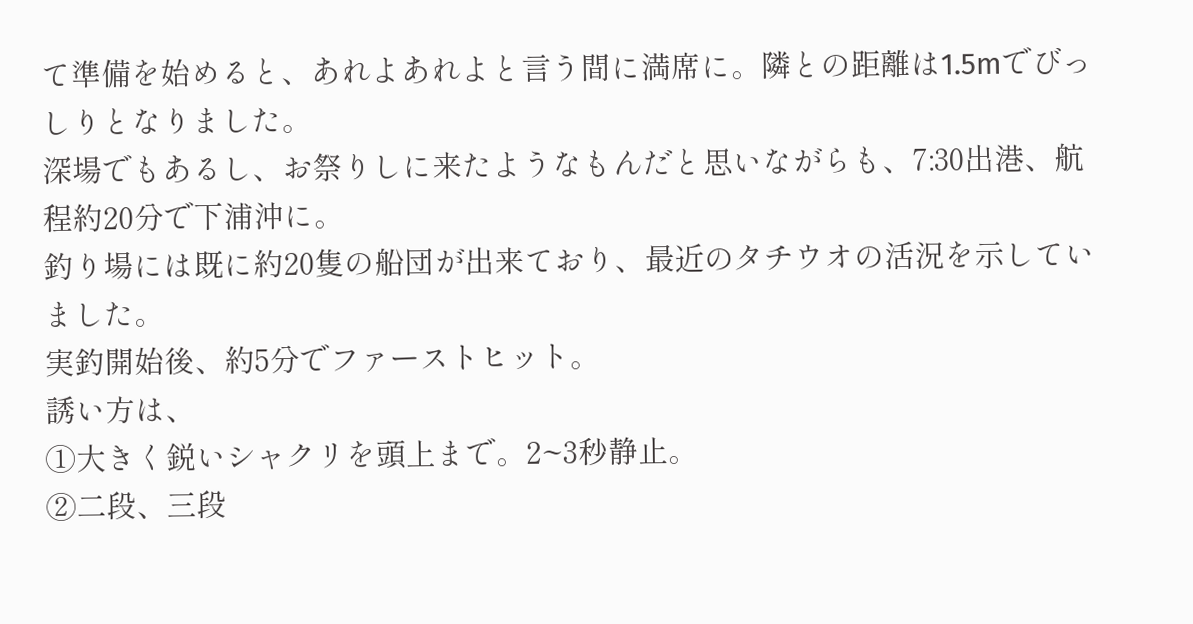て準備を始めると、あれよあれよと言う間に満席に。隣との距離は1.5mでびっしりとなりました。
深場でもあるし、お祭りしに来たようなもんだと思いながらも、7:30出港、航程約20分で下浦沖に。
釣り場には既に約20隻の船団が出来ており、最近のタチウオの活況を示していました。
実釣開始後、約5分でファーストヒット。
誘い方は、
①大きく鋭いシャクリを頭上まで。2~3秒静止。
②二段、三段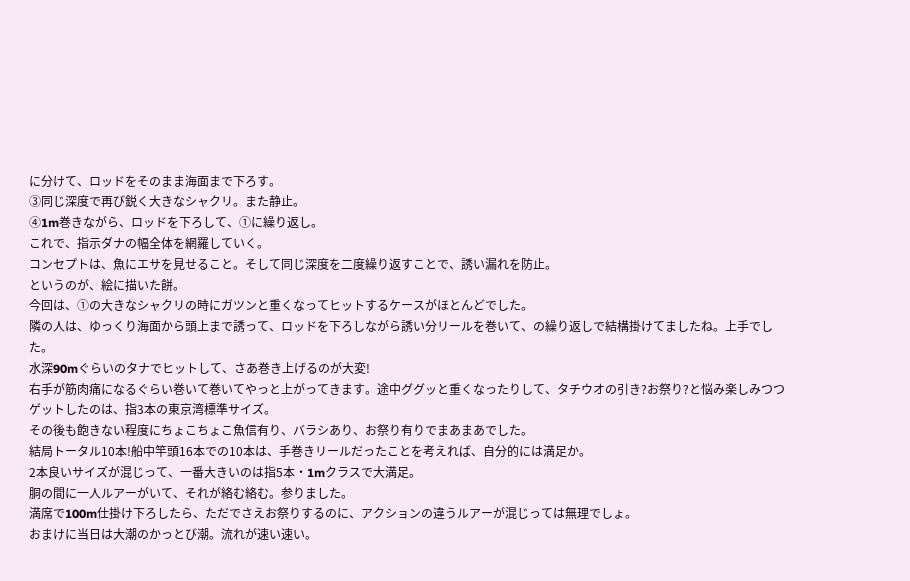に分けて、ロッドをそのまま海面まで下ろす。
③同じ深度で再び鋭く大きなシャクリ。また静止。
④1m巻きながら、ロッドを下ろして、①に繰り返し。
これで、指示ダナの幅全体を網羅していく。
コンセプトは、魚にエサを見せること。そして同じ深度を二度繰り返すことで、誘い漏れを防止。
というのが、絵に描いた餅。
今回は、①の大きなシャクリの時にガツンと重くなってヒットするケースがほとんどでした。
隣の人は、ゆっくり海面から頭上まで誘って、ロッドを下ろしながら誘い分リールを巻いて、の繰り返しで結構掛けてましたね。上手でした。
水深90mぐらいのタナでヒットして、さあ巻き上げるのが大変!
右手が筋肉痛になるぐらい巻いて巻いてやっと上がってきます。途中ググッと重くなったりして、タチウオの引き?お祭り?と悩み楽しみつつゲットしたのは、指3本の東京湾標準サイズ。
その後も飽きない程度にちょこちょこ魚信有り、バラシあり、お祭り有りでまあまあでした。
結局トータル10本!船中竿頭16本での10本は、手巻きリールだったことを考えれば、自分的には満足か。
2本良いサイズが混じって、一番大きいのは指5本・1mクラスで大満足。
胴の間に一人ルアーがいて、それが絡む絡む。参りました。
満席で100m仕掛け下ろしたら、ただでさえお祭りするのに、アクションの違うルアーが混じっては無理でしょ。
おまけに当日は大潮のかっとび潮。流れが速い速い。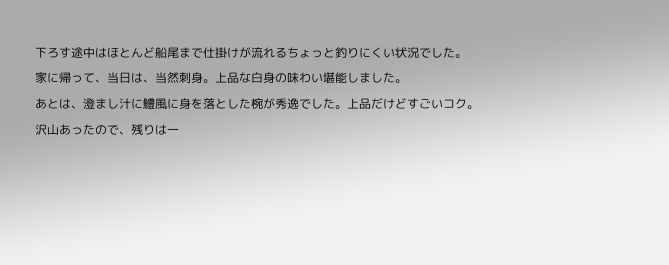下ろす途中はほとんど船尾まで仕掛けが流れるちょっと釣りにくい状況でした。
家に帰って、当日は、当然刺身。上品な白身の味わい堪能しました。
あとは、澄まし汁に鱧風に身を落とした椀が秀逸でした。上品だけどすごいコク。
沢山あったので、残りは一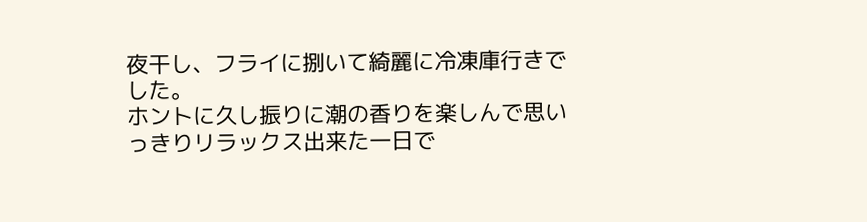夜干し、フライに捌いて綺麗に冷凍庫行きでした。
ホントに久し振りに潮の香りを楽しんで思いっきりリラックス出来た一日で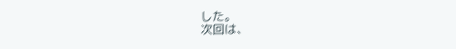した。
次回は、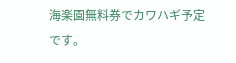海楽園無料券でカワハギ予定です。